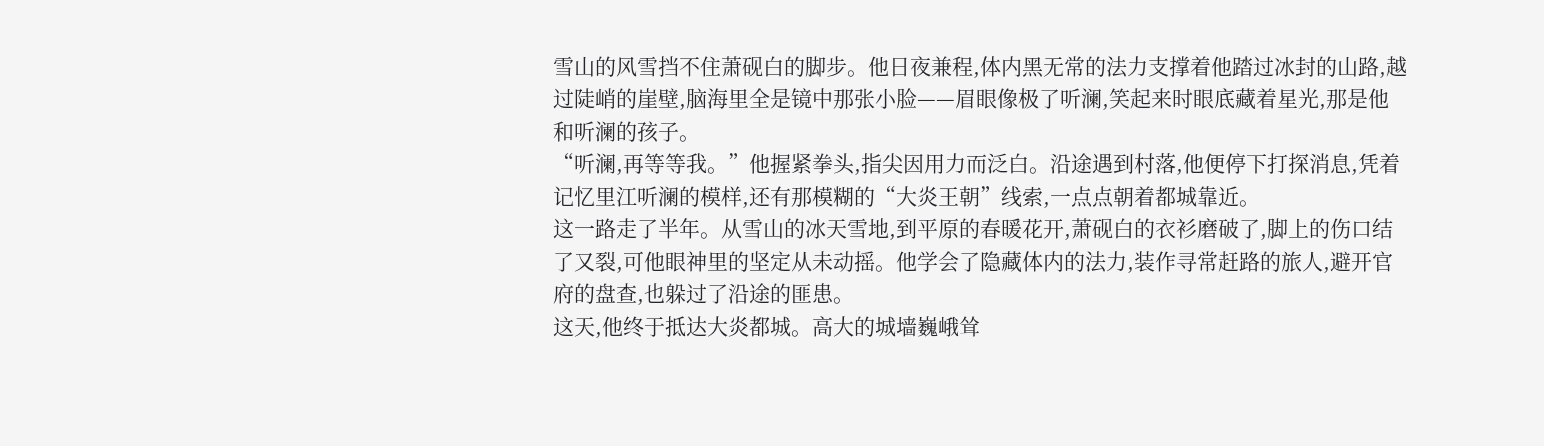雪山的风雪挡不住萧砚白的脚步。他日夜兼程,体内黑无常的法力支撑着他踏过冰封的山路,越过陡峭的崖壁,脑海里全是镜中那张小脸——眉眼像极了听澜,笑起来时眼底藏着星光,那是他和听澜的孩子。
“听澜,再等等我。”他握紧拳头,指尖因用力而泛白。沿途遇到村落,他便停下打探消息,凭着记忆里江听澜的模样,还有那模糊的“大炎王朝”线索,一点点朝着都城靠近。
这一路走了半年。从雪山的冰天雪地,到平原的春暖花开,萧砚白的衣衫磨破了,脚上的伤口结了又裂,可他眼神里的坚定从未动摇。他学会了隐藏体内的法力,装作寻常赶路的旅人,避开官府的盘查,也躲过了沿途的匪患。
这天,他终于抵达大炎都城。高大的城墙巍峨耸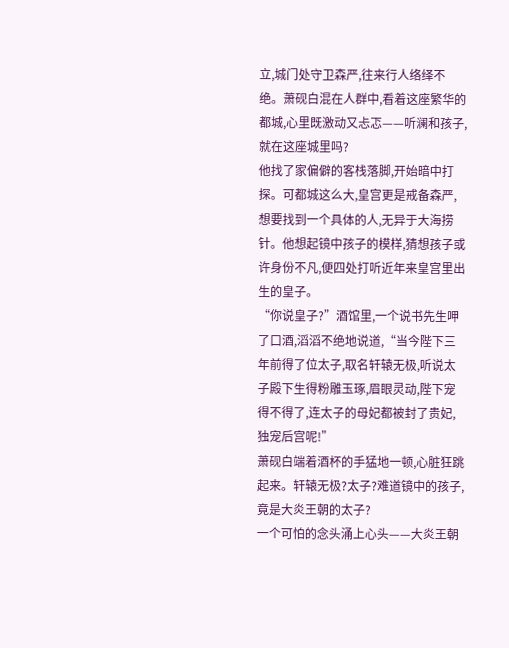立,城门处守卫森严,往来行人络绎不绝。萧砚白混在人群中,看着这座繁华的都城,心里既激动又忐忑——听澜和孩子,就在这座城里吗?
他找了家偏僻的客栈落脚,开始暗中打探。可都城这么大,皇宫更是戒备森严,想要找到一个具体的人,无异于大海捞针。他想起镜中孩子的模样,猜想孩子或许身份不凡,便四处打听近年来皇宫里出生的皇子。
“你说皇子?”酒馆里,一个说书先生呷了口酒,滔滔不绝地说道,“当今陛下三年前得了位太子,取名轩辕无极,听说太子殿下生得粉雕玉琢,眉眼灵动,陛下宠得不得了,连太子的母妃都被封了贵妃,独宠后宫呢!”
萧砚白端着酒杯的手猛地一顿,心脏狂跳起来。轩辕无极?太子?难道镜中的孩子,竟是大炎王朝的太子?
一个可怕的念头涌上心头——大炎王朝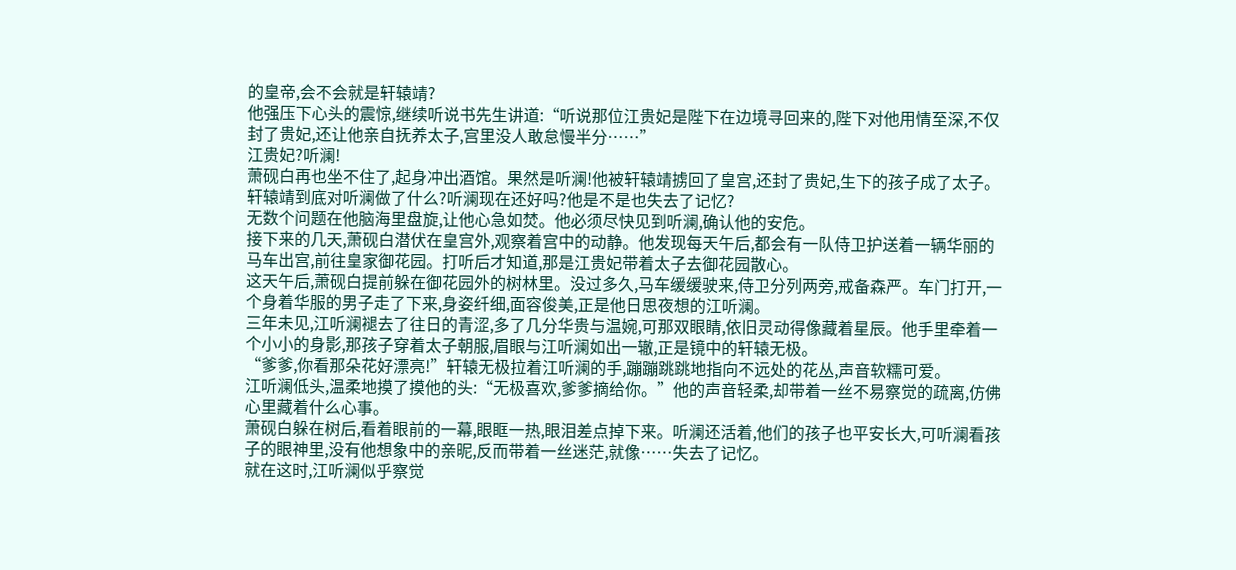的皇帝,会不会就是轩辕靖?
他强压下心头的震惊,继续听说书先生讲道:“听说那位江贵妃是陛下在边境寻回来的,陛下对他用情至深,不仅封了贵妃,还让他亲自抚养太子,宫里没人敢怠慢半分……”
江贵妃?听澜!
萧砚白再也坐不住了,起身冲出酒馆。果然是听澜!他被轩辕靖掳回了皇宫,还封了贵妃,生下的孩子成了太子。轩辕靖到底对听澜做了什么?听澜现在还好吗?他是不是也失去了记忆?
无数个问题在他脑海里盘旋,让他心急如焚。他必须尽快见到听澜,确认他的安危。
接下来的几天,萧砚白潜伏在皇宫外,观察着宫中的动静。他发现每天午后,都会有一队侍卫护送着一辆华丽的马车出宫,前往皇家御花园。打听后才知道,那是江贵妃带着太子去御花园散心。
这天午后,萧砚白提前躲在御花园外的树林里。没过多久,马车缓缓驶来,侍卫分列两旁,戒备森严。车门打开,一个身着华服的男子走了下来,身姿纤细,面容俊美,正是他日思夜想的江听澜。
三年未见,江听澜褪去了往日的青涩,多了几分华贵与温婉,可那双眼睛,依旧灵动得像藏着星辰。他手里牵着一个小小的身影,那孩子穿着太子朝服,眉眼与江听澜如出一辙,正是镜中的轩辕无极。
“爹爹,你看那朵花好漂亮!”轩辕无极拉着江听澜的手,蹦蹦跳跳地指向不远处的花丛,声音软糯可爱。
江听澜低头,温柔地摸了摸他的头:“无极喜欢,爹爹摘给你。”他的声音轻柔,却带着一丝不易察觉的疏离,仿佛心里藏着什么心事。
萧砚白躲在树后,看着眼前的一幕,眼眶一热,眼泪差点掉下来。听澜还活着,他们的孩子也平安长大,可听澜看孩子的眼神里,没有他想象中的亲昵,反而带着一丝迷茫,就像……失去了记忆。
就在这时,江听澜似乎察觉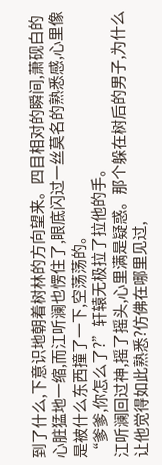到了什么,下意识地朝着树林的方向望来。四目相对的瞬间,萧砚白的心脏猛地一缩,而江听澜也愣住了,眼底闪过一丝莫名的熟悉感,心里像是被什么东西撞了一下,空荡荡的。
“爹爹,你怎么了?”轩辕无极拉了拉他的手。
江听澜回过神,摇了摇头,心里满是疑惑。那个躲在树后的男子,为什么让他觉得如此熟悉?仿佛在哪里见过,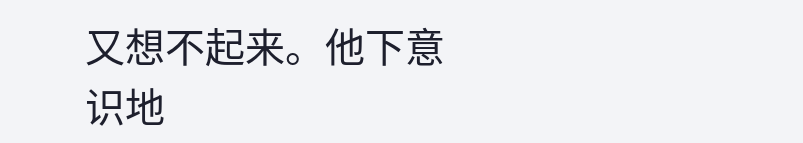又想不起来。他下意识地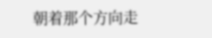朝着那个方向走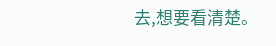去,想要看清楚。